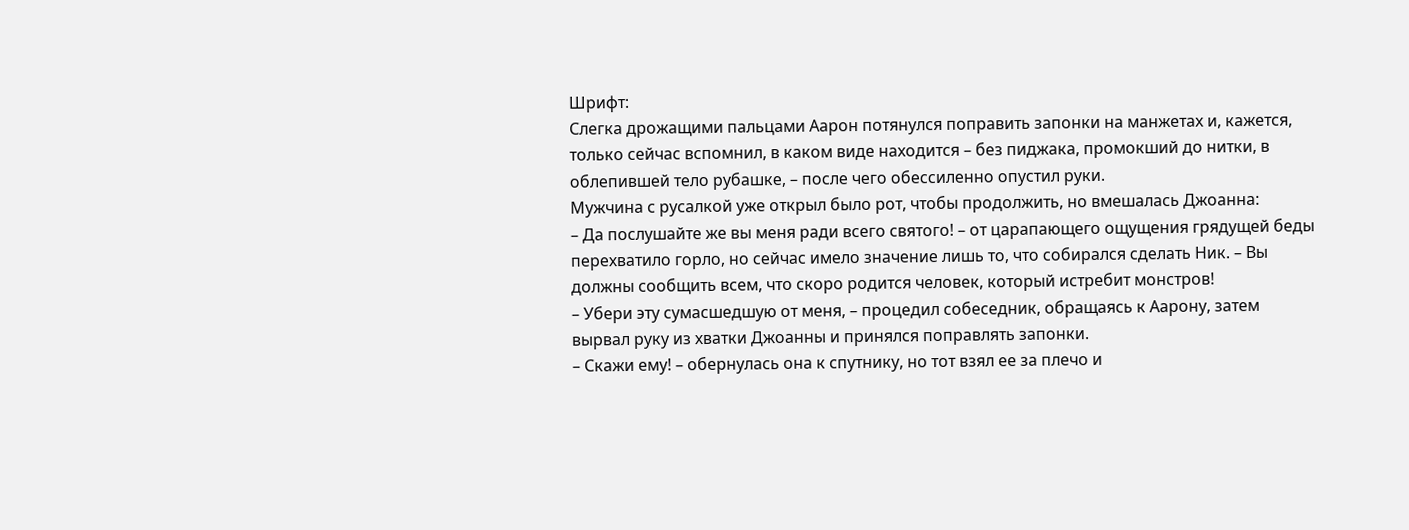Шрифт:
Слегка дрожащими пальцами Аарон потянулся поправить запонки на манжетах и, кажется, только сейчас вспомнил, в каком виде находится – без пиджака, промокший до нитки, в облепившей тело рубашке, – после чего обессиленно опустил руки.
Мужчина с русалкой уже открыл было рот, чтобы продолжить, но вмешалась Джоанна:
– Да послушайте же вы меня ради всего святого! – от царапающего ощущения грядущей беды перехватило горло, но сейчас имело значение лишь то, что собирался сделать Ник. – Вы должны сообщить всем, что скоро родится человек, который истребит монстров!
– Убери эту сумасшедшую от меня, – процедил собеседник, обращаясь к Аарону, затем вырвал руку из хватки Джоанны и принялся поправлять запонки.
– Скажи ему! – обернулась она к спутнику, но тот взял ее за плечо и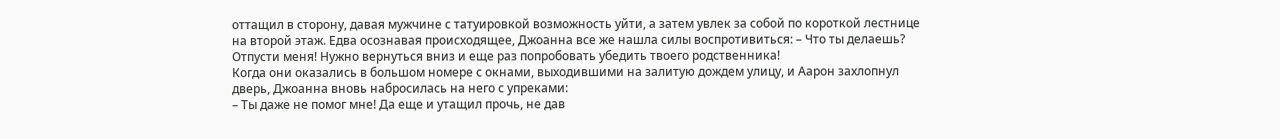оттащил в сторону, давая мужчине с татуировкой возможность уйти, а затем увлек за собой по короткой лестнице на второй этаж. Едва осознавая происходящее, Джоанна все же нашла силы воспротивиться: – Что ты делаешь? Отпусти меня! Нужно вернуться вниз и еще раз попробовать убедить твоего родственника!
Когда они оказались в большом номере с окнами, выходившими на залитую дождем улицу, и Аарон захлопнул дверь, Джоанна вновь набросилась на него с упреками:
– Ты даже не помог мне! Да еще и утащил прочь, не дав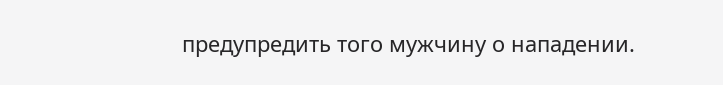предупредить того мужчину о нападении.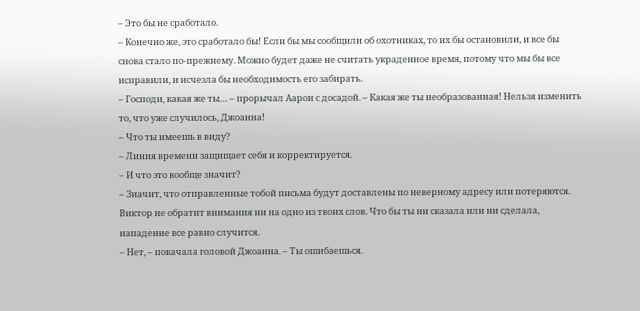– Это бы не сработало.
– Конечно же, это сработало бы! Если бы мы сообщили об охотниках, то их бы остановили, и все бы снова стало по-прежнему. Можно будет даже не считать украденное время, потому что мы бы все исправили, и исчезла бы необходимость его забирать.
– Господи, какая же ты… – прорычал Аарон с досадой. – Какая же ты необразованная! Нельзя изменить то, что уже случилось, Джоанна!
– Что ты имеешь в виду?
– Линия времени защищает себя и корректируется.
– И что это вообще значит?
– Значит, что отправленные тобой письма будут доставлены по неверному адресу или потеряются. Виктор не обратит внимания ни на одно из твоих слов. Что бы ты ни сказала или ни сделала, нападение все равно случится.
– Нет, – покачала головой Джоанна. – Ты ошибаешься.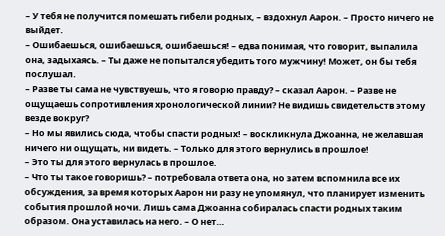– У тебя не получится помешать гибели родных, – вздохнул Аарон. – Просто ничего не выйдет.
– Ошибаешься, ошибаешься, ошибаешься! – едва понимая, что говорит, выпалила она, задыхаясь. – Ты даже не попытался убедить того мужчину! Может, он бы тебя послушал.
– Разве ты сама не чувствуешь, что я говорю правду? – сказал Аарон. – Разве не ощущаешь сопротивления хронологической линии? Не видишь свидетельств этому везде вокруг?
– Но мы явились сюда, чтобы спасти родных! – воскликнула Джоанна, не желавшая ничего ни ощущать, ни видеть. – Только для этого вернулись в прошлое!
– Это ты для этого вернулась в прошлое.
– Что ты такое говоришь? – потребовала ответа она, но затем вспомнила все их обсуждения, за время которых Аарон ни разу не упомянул, что планирует изменить события прошлой ночи. Лишь сама Джоанна собиралась спасти родных таким образом. Она уставилась на него. – О нет…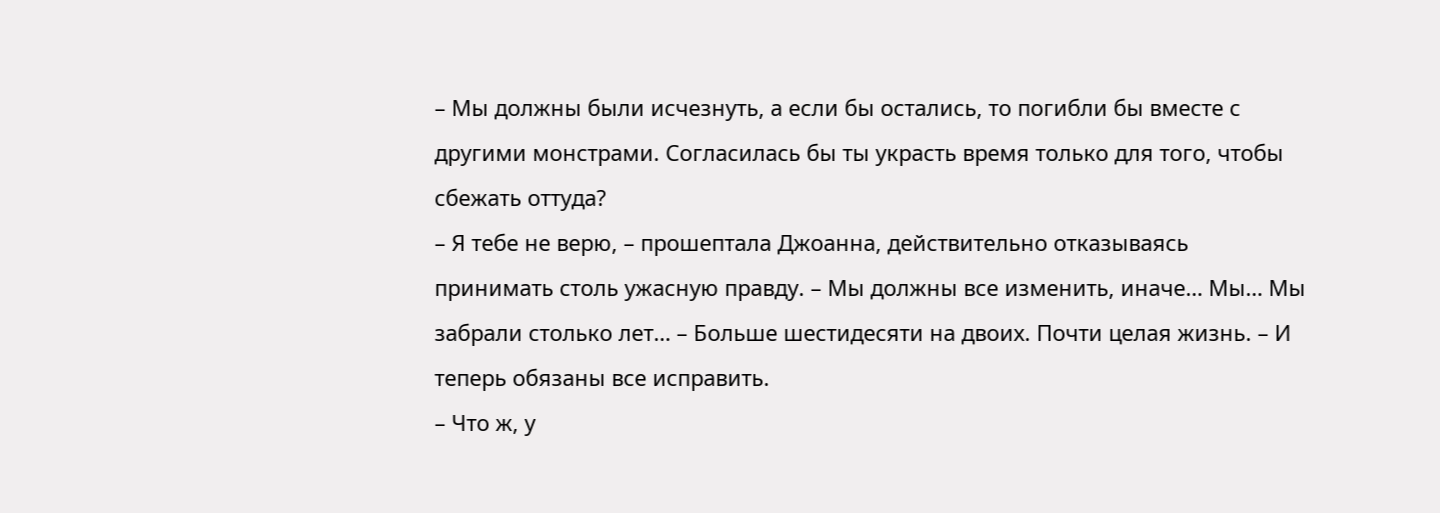– Мы должны были исчезнуть, а если бы остались, то погибли бы вместе с другими монстрами. Согласилась бы ты украсть время только для того, чтобы сбежать оттуда?
– Я тебе не верю, – прошептала Джоанна, действительно отказываясь принимать столь ужасную правду. – Мы должны все изменить, иначе… Мы… Мы забрали столько лет… – Больше шестидесяти на двоих. Почти целая жизнь. – И теперь обязаны все исправить.
– Что ж, у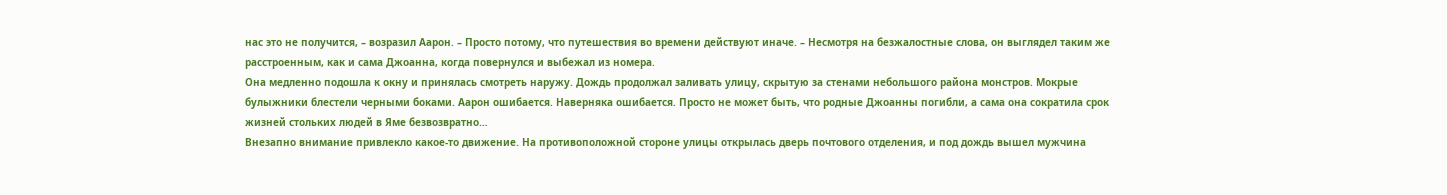нас это не получится, – возразил Аарон. – Просто потому, что путешествия во времени действуют иначе. – Несмотря на безжалостные слова, он выглядел таким же расстроенным, как и сама Джоанна, когда повернулся и выбежал из номера.
Она медленно подошла к окну и принялась смотреть наружу. Дождь продолжал заливать улицу, скрытую за стенами небольшого района монстров. Мокрые булыжники блестели черными боками. Аарон ошибается. Наверняка ошибается. Просто не может быть, что родные Джоанны погибли, а сама она сократила срок жизней стольких людей в Яме безвозвратно…
Внезапно внимание привлекло какое-то движение. На противоположной стороне улицы открылась дверь почтового отделения, и под дождь вышел мужчина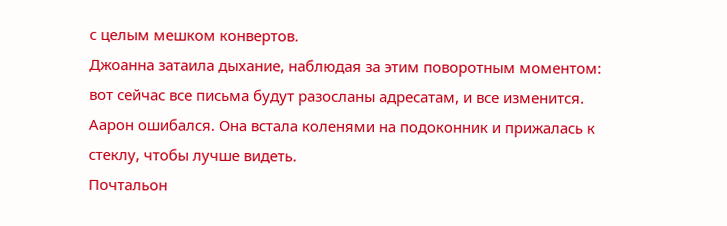с целым мешком конвертов.
Джоанна затаила дыхание, наблюдая за этим поворотным моментом: вот сейчас все письма будут разосланы адресатам, и все изменится. Аарон ошибался. Она встала коленями на подоконник и прижалась к стеклу, чтобы лучше видеть.
Почтальон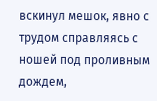вскинул мешок, явно с трудом справляясь с ношей под проливным дождем,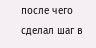после чего сделал шаг в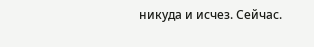никуда и исчез. Сейчас.